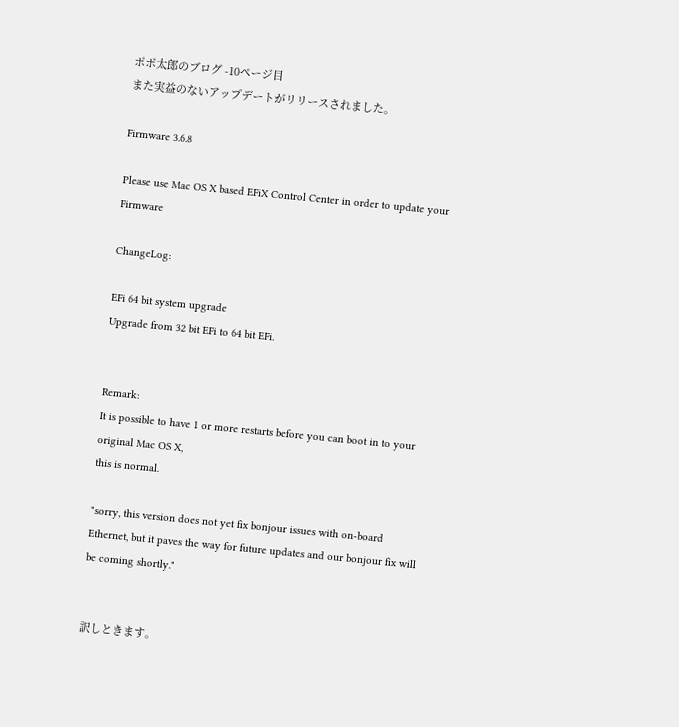ポポ太郎のブログ -10ページ目
また実益のないアップデートがリリースされました。

Firmware 3.6.8

Please use Mac OS X based EFiX Control Center in order to update your Firmware

ChangeLog:

EFi 64 bit system upgrade
Upgrade from 32 bit EFi to 64 bit EFi.


Remark:
It is possible to have 1 or more restarts before you can boot in to your original Mac OS X,
this is normal.

"sorry, this version does not yet fix bonjour issues with on-board Ethernet, but it paves the way for future updates and our bonjour fix will be coming shortly."


訳しときます。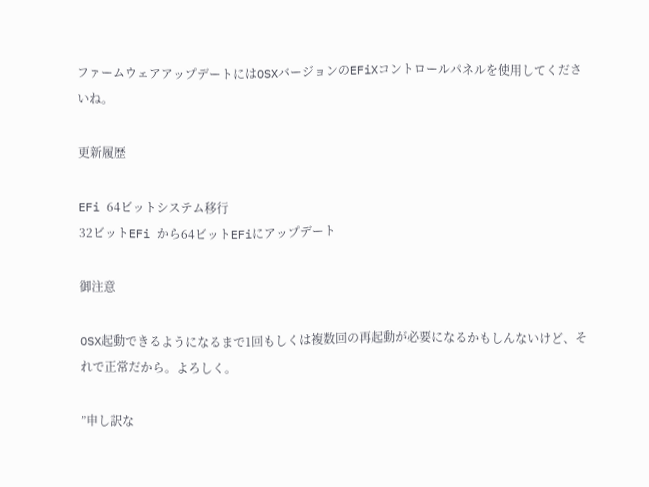ファームウェアアップデートにはOSXバージョンのEFiXコントロールパネルを使用してくださいね。

更新履歴

EFi 64ビットシステム移行
32ビットEFi から64ビットEFiにアップデート

御注意

OSX起動できるようになるまで1回もしくは複数回の再起動が必要になるかもしんないけど、それで正常だから。よろしく。

”申し訳な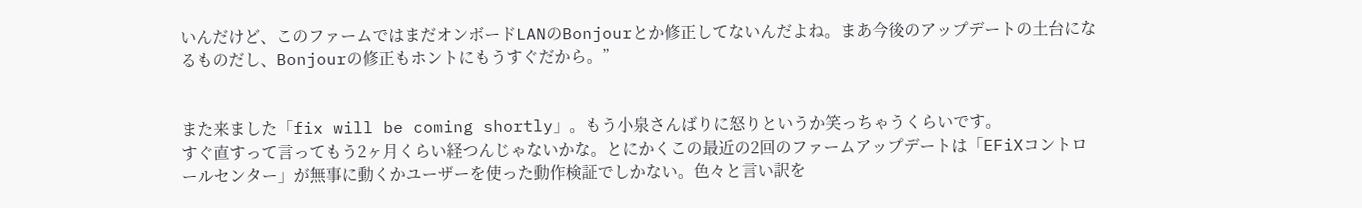いんだけど、このファームではまだオンボードLANのBonjourとか修正してないんだよね。まあ今後のアップデートの土台になるものだし、Bonjourの修正もホントにもうすぐだから。”


また来ました「fix will be coming shortly」。もう小泉さんばりに怒りというか笑っちゃうくらいです。
すぐ直すって言ってもう2ヶ月くらい経つんじゃないかな。とにかくこの最近の2回のファームアップデートは「EFiXコントロールセンター」が無事に動くかユーザーを使った動作検証でしかない。色々と言い訳を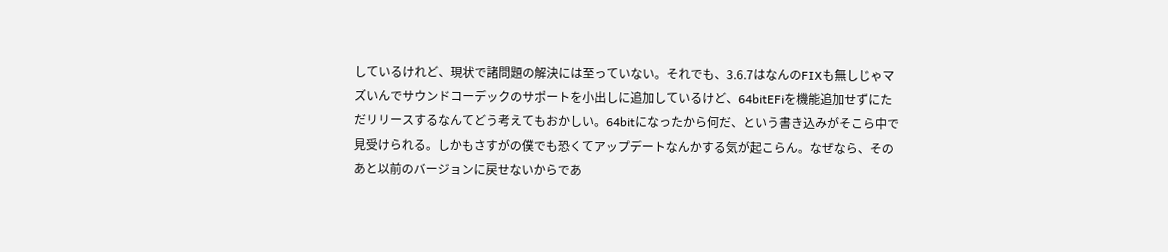しているけれど、現状で諸問題の解決には至っていない。それでも、3.6.7はなんのFIXも無しじゃマズいんでサウンドコーデックのサポートを小出しに追加しているけど、64bitEFiを機能追加せずにただリリースするなんてどう考えてもおかしい。64bitになったから何だ、という書き込みがそこら中で見受けられる。しかもさすがの僕でも恐くてアップデートなんかする気が起こらん。なぜなら、そのあと以前のバージョンに戻せないからであ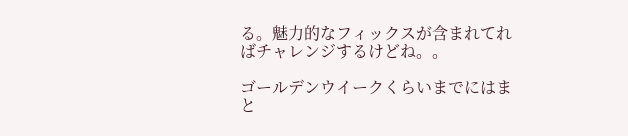る。魅力的なフィックスが含まれてればチャレンジするけどね。。

ゴールデンウイークくらいまでにはまと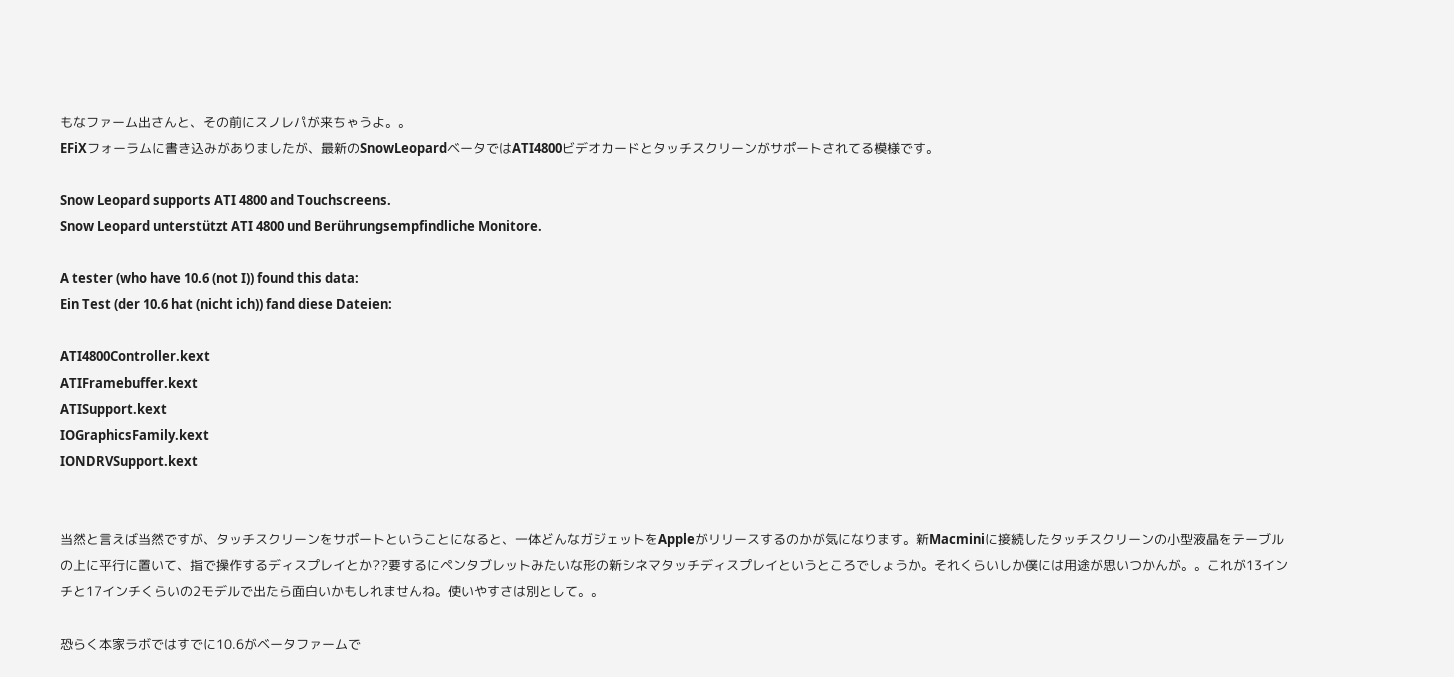もなファーム出さんと、その前にスノレパが来ちゃうよ。。
EFiXフォーラムに書き込みがありましたが、最新のSnowLeopardベータではATI4800ビデオカードとタッチスクリーンがサポートされてる模様です。

Snow Leopard supports ATI 4800 and Touchscreens.
Snow Leopard unterstützt ATI 4800 und Berührungsempfindliche Monitore.

A tester (who have 10.6 (not I)) found this data:
Ein Test (der 10.6 hat (nicht ich)) fand diese Dateien:

ATI4800Controller.kext
ATIFramebuffer.kext
ATISupport.kext
IOGraphicsFamily.kext
IONDRVSupport.kext


当然と言えば当然ですが、タッチスクリーンをサポートということになると、一体どんなガジェットをAppleがリリースするのかが気になります。新Macminiに接続したタッチスクリーンの小型液晶をテーブルの上に平行に置いて、指で操作するディスプレイとか??要するにペンタブレットみたいな形の新シネマタッチディスプレイというところでしょうか。それくらいしか僕には用途が思いつかんが。。これが13インチと17インチくらいの2モデルで出たら面白いかもしれませんね。使いやすさは別として。。

恐らく本家ラボではすでに10.6がベータファームで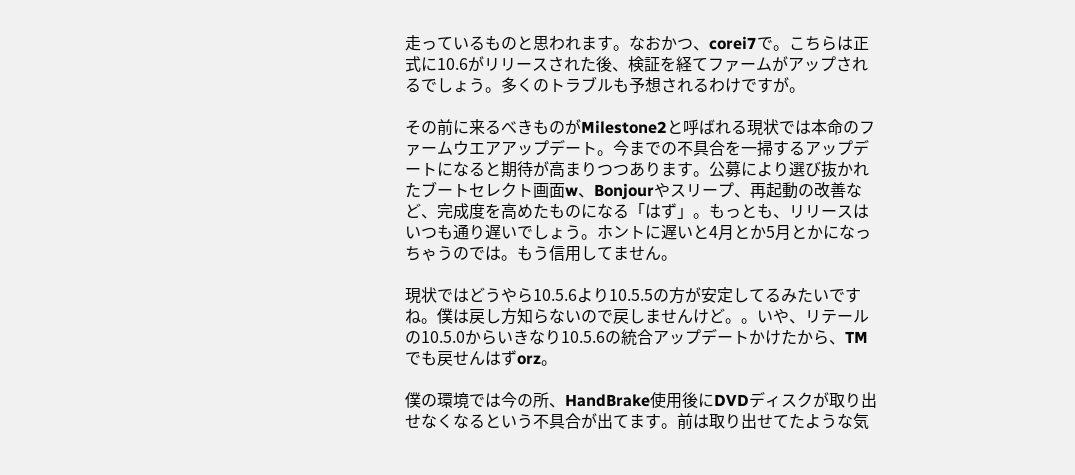走っているものと思われます。なおかつ、corei7で。こちらは正式に10.6がリリースされた後、検証を経てファームがアップされるでしょう。多くのトラブルも予想されるわけですが。

その前に来るべきものがMilestone2と呼ばれる現状では本命のファームウエアアップデート。今までの不具合を一掃するアップデートになると期待が高まりつつあります。公募により選び抜かれたブートセレクト画面w、Bonjourやスリープ、再起動の改善など、完成度を高めたものになる「はず」。もっとも、リリースはいつも通り遅いでしょう。ホントに遅いと4月とか5月とかになっちゃうのでは。もう信用してません。

現状ではどうやら10.5.6より10.5.5の方が安定してるみたいですね。僕は戻し方知らないので戻しませんけど。。いや、リテールの10.5.0からいきなり10.5.6の統合アップデートかけたから、TMでも戻せんはずorz。

僕の環境では今の所、HandBrake使用後にDVDディスクが取り出せなくなるという不具合が出てます。前は取り出せてたような気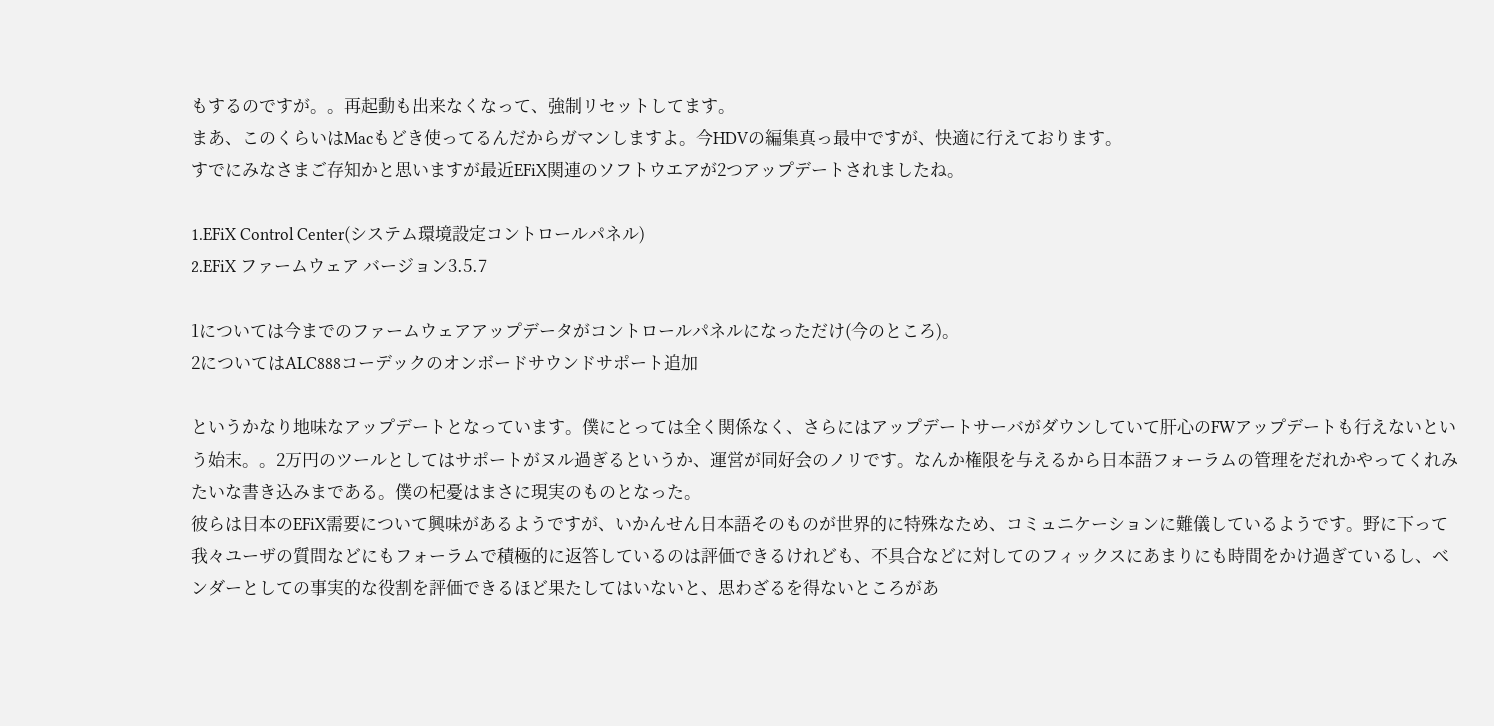もするのですが。。再起動も出来なくなって、強制リセットしてます。
まあ、このくらいはMacもどき使ってるんだからガマンしますよ。今HDVの編集真っ最中ですが、快適に行えております。
すでにみなさまご存知かと思いますが最近EFiX関連のソフトウエアが2つアップデートされましたね。

1.EFiX Control Center(システム環境設定コントロールパネル)
2.EFiX ファームウェア バージョン3.5.7

1については今までのファームウェアアップデータがコントロールパネルになっただけ(今のところ)。
2についてはALC888コーデックのオンボードサウンドサポート追加

というかなり地味なアップデートとなっています。僕にとっては全く関係なく、さらにはアップデートサーバがダウンしていて肝心のFWアップデートも行えないという始末。。2万円のツールとしてはサポートがヌル過ぎるというか、運営が同好会のノリです。なんか権限を与えるから日本語フォーラムの管理をだれかやってくれみたいな書き込みまである。僕の杞憂はまさに現実のものとなった。
彼らは日本のEFiX需要について興味があるようですが、いかんせん日本語そのものが世界的に特殊なため、コミュニケーションに難儀しているようです。野に下って我々ユーザの質問などにもフォーラムで積極的に返答しているのは評価できるけれども、不具合などに対してのフィックスにあまりにも時間をかけ過ぎているし、ベンダーとしての事実的な役割を評価できるほど果たしてはいないと、思わざるを得ないところがあ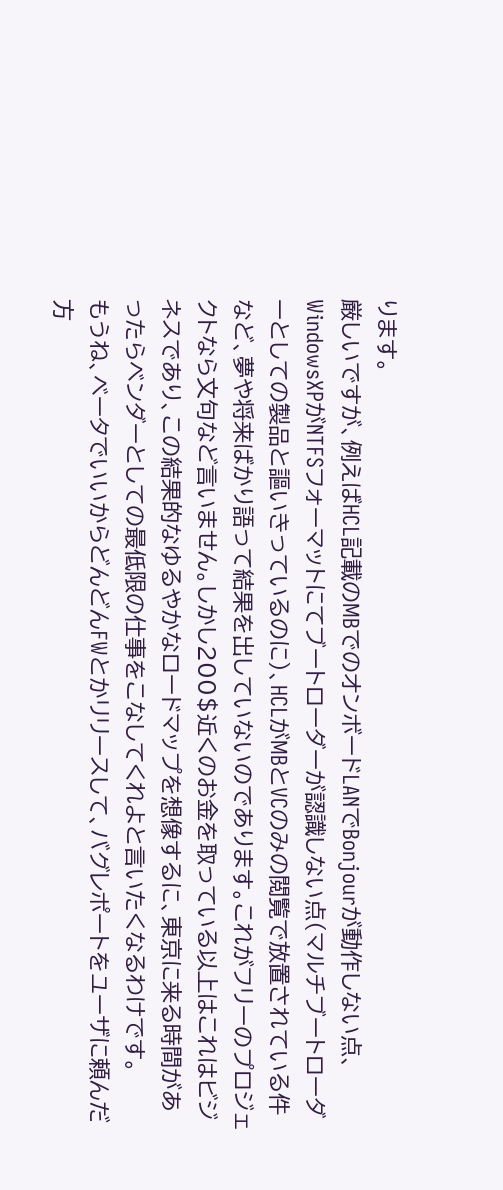ります。
厳しいですが、例えばHCL記載のMBでのオンボードLANでBonjourが動作しない点、WindowsXPがNTFSフォーマットにてブートローダーが認識しない点(マルチブートローダーとしての製品と謳いきっているのに)、HCLがMBとVCのみの閲覧で放置されている件など、夢や将来ばかり語って結果を出していないのであります。これがフリーのプロジェクトなら文句など言いません。しかし200$近くのお金を取っている以上はこれはビジネスであり、この結果的なゆるやかなロードマップを想像するに、東京に来る時間があったらベンダーとしての最低限の仕事をこなしてくれよと言いたくなるわけです。
もうね、ベータでいいからどんどんFWとかリリースして、バグレポートをユーザに頼んだ方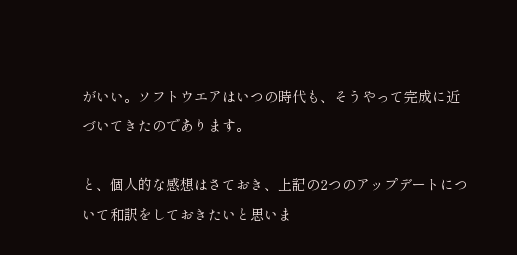がいい。ソフトウエアはいつの時代も、そうやって完成に近づいてきたのであります。

と、個人的な感想はさておき、上記の2つのアップデートについて和訳をしておきたいと思いま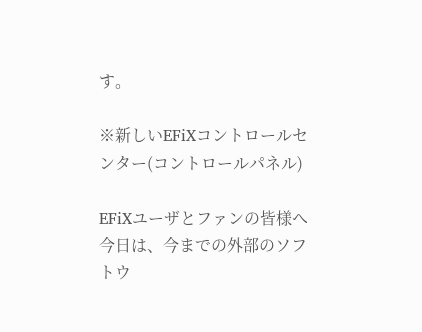す。

※新しいEFiXコントロールセンター(コントロールパネル)

EFiXユーザとファンの皆様へ
今日は、今までの外部のソフトウ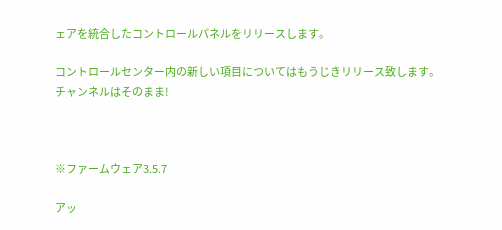ェアを統合したコントロールパネルをリリースします。

コントロールセンター内の新しい項目についてはもうじきリリース致します。
チャンネルはそのまま!



※ファームウェア3.5.7

アッ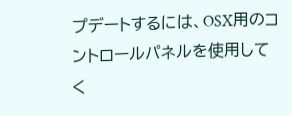プデートするには、OSX用のコントロールパネルを使用してく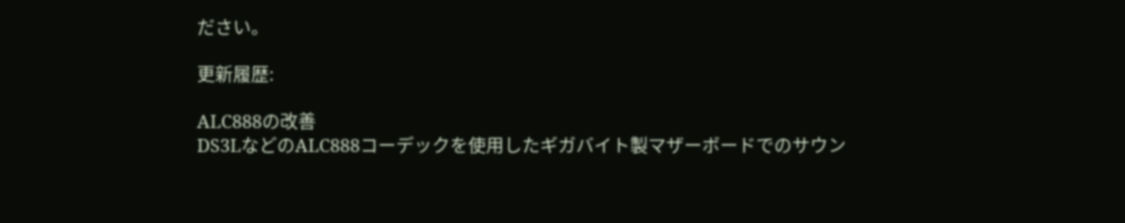ださい。

更新履歴:

ALC888の改善
DS3LなどのALC888コーデックを使用したギガバイト製マザーボードでのサウン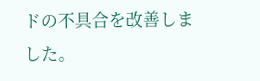ドの不具合を改善しました。